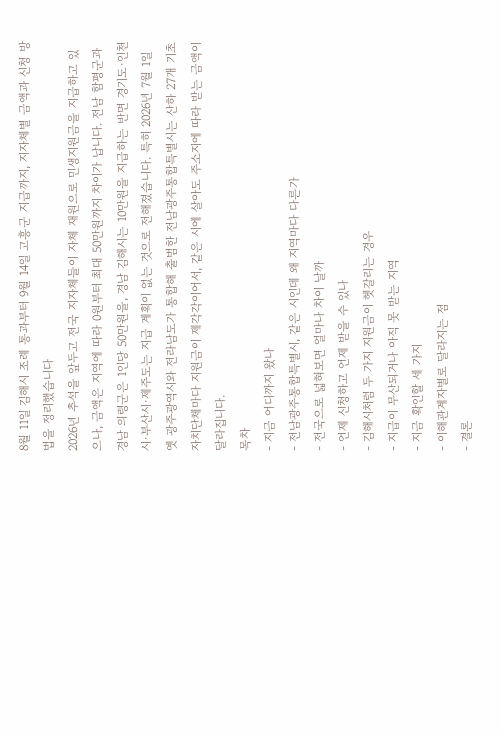8월 11일 김해시 조례 통과부터 9월 14일 고흥군 지급까지, 지자체별 금액과 신청 방법을 정리했습니다
2026년 추석을 앞두고 전국 지자체들이 자체 재원으로 민생지원금을 지급하고 있으나, 금액은 지역에 따라 0원부터 최대 50만원까지 차이가 납니다. 전남 함평군과 경남 의령군은 1인당 50만원을, 경남 김해시는 10만원을 지급하는 반면 경기도·인천시·부산시·제주도는 지급 계획이 없는 것으로 전해졌습니다. 특히 2026년 7월 1일 옛 광주광역시와 전라남도가 통합해 출범한 전남광주통합특별시는 산하 27개 기초자치단체마다 지원금이 제각각이어서, 같은 시에 살아도 주소지에 따라 받는 금액이 달라집니다.
목차
- 지금 어디까지 왔나
- 전남광주통합특별시, 같은 시인데 왜 지역마다 다른가
- 전국으로 넓혀보면 얼마나 차이 날까
- 언제 신청하고 언제 받을 수 있나
- 김해시처럼 두 가지 지원금이 헷갈리는 경우
- 지급이 무산되거나 아직 못 받는 지역
- 지금 확인할 세 가지
- 이해관계자별로 달라지는 점
- 결론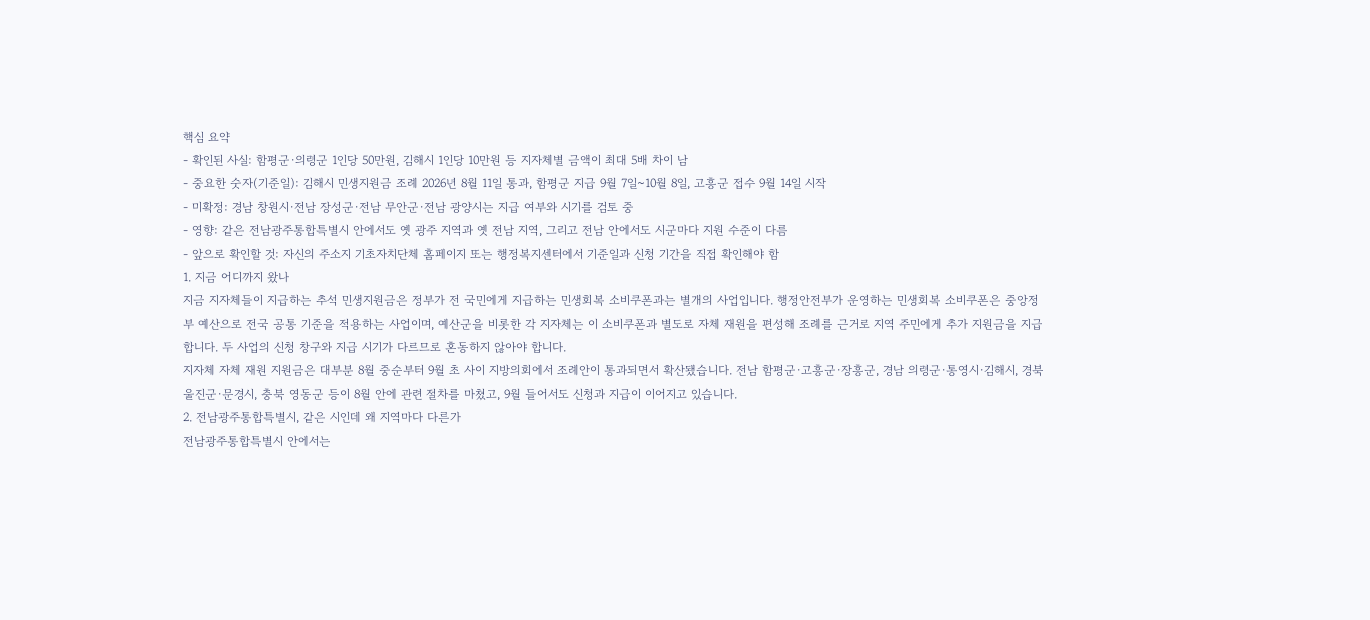핵심 요약
- 확인된 사실: 함평군·의령군 1인당 50만원, 김해시 1인당 10만원 등 지자체별 금액이 최대 5배 차이 남
- 중요한 숫자(기준일): 김해시 민생지원금 조례 2026년 8월 11일 통과, 함평군 지급 9월 7일~10월 8일, 고흥군 접수 9월 14일 시작
- 미확정: 경남 창원시·전남 장성군·전남 무안군·전남 광양시는 지급 여부와 시기를 검토 중
- 영향: 같은 전남광주통합특별시 안에서도 옛 광주 지역과 옛 전남 지역, 그리고 전남 안에서도 시군마다 지원 수준이 다름
- 앞으로 확인할 것: 자신의 주소지 기초자치단체 홈페이지 또는 행정복지센터에서 기준일과 신청 기간을 직접 확인해야 함
1. 지금 어디까지 왔나
지금 지자체들이 지급하는 추석 민생지원금은 정부가 전 국민에게 지급하는 민생회복 소비쿠폰과는 별개의 사업입니다. 행정안전부가 운영하는 민생회복 소비쿠폰은 중앙정부 예산으로 전국 공통 기준을 적용하는 사업이며, 예산군을 비롯한 각 지자체는 이 소비쿠폰과 별도로 자체 재원을 편성해 조례를 근거로 지역 주민에게 추가 지원금을 지급합니다. 두 사업의 신청 창구와 지급 시기가 다르므로 혼동하지 않아야 합니다.
지자체 자체 재원 지원금은 대부분 8월 중순부터 9월 초 사이 지방의회에서 조례안이 통과되면서 확산됐습니다. 전남 함평군·고흥군·장흥군, 경남 의령군·통영시·김해시, 경북 울진군·문경시, 충북 영동군 등이 8월 안에 관련 절차를 마쳤고, 9월 들어서도 신청과 지급이 이어지고 있습니다.
2. 전남광주통합특별시, 같은 시인데 왜 지역마다 다른가
전남광주통합특별시 안에서는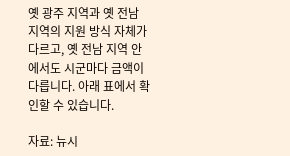옛 광주 지역과 옛 전남 지역의 지원 방식 자체가 다르고, 옛 전남 지역 안에서도 시군마다 금액이 다릅니다. 아래 표에서 확인할 수 있습니다.

자료: 뉴시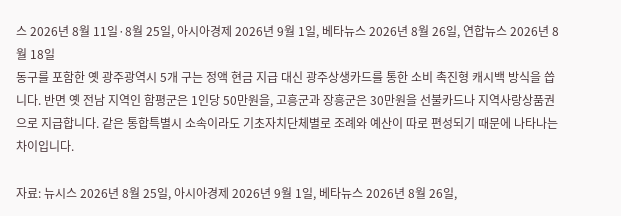스 2026년 8월 11일·8월 25일, 아시아경제 2026년 9월 1일, 베타뉴스 2026년 8월 26일, 연합뉴스 2026년 8월 18일
동구를 포함한 옛 광주광역시 5개 구는 정액 현금 지급 대신 광주상생카드를 통한 소비 촉진형 캐시백 방식을 씁니다. 반면 옛 전남 지역인 함평군은 1인당 50만원을, 고흥군과 장흥군은 30만원을 선불카드나 지역사랑상품권으로 지급합니다. 같은 통합특별시 소속이라도 기초자치단체별로 조례와 예산이 따로 편성되기 때문에 나타나는 차이입니다.

자료: 뉴시스 2026년 8월 25일, 아시아경제 2026년 9월 1일, 베타뉴스 2026년 8월 26일,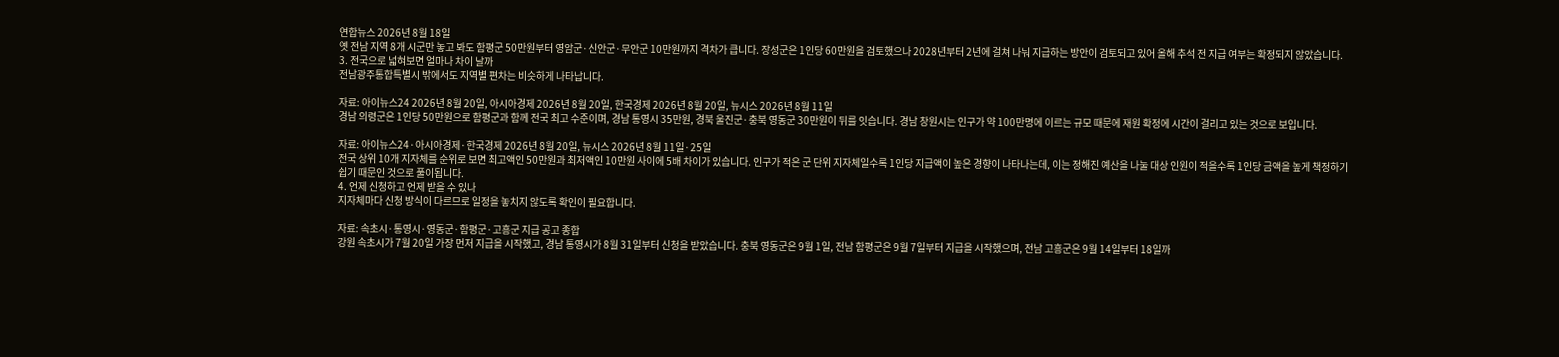연합뉴스 2026년 8월 18일
옛 전남 지역 8개 시군만 놓고 봐도 함평군 50만원부터 영암군·신안군·무안군 10만원까지 격차가 큽니다. 장성군은 1인당 60만원을 검토했으나 2028년부터 2년에 걸쳐 나눠 지급하는 방안이 검토되고 있어 올해 추석 전 지급 여부는 확정되지 않았습니다.
3. 전국으로 넓혀보면 얼마나 차이 날까
전남광주통합특별시 밖에서도 지역별 편차는 비슷하게 나타납니다.

자료: 아이뉴스24 2026년 8월 20일, 아시아경제 2026년 8월 20일, 한국경제 2026년 8월 20일, 뉴시스 2026년 8월 11일
경남 의령군은 1인당 50만원으로 함평군과 함께 전국 최고 수준이며, 경남 통영시 35만원, 경북 울진군·충북 영동군 30만원이 뒤를 잇습니다. 경남 창원시는 인구가 약 100만명에 이르는 규모 때문에 재원 확정에 시간이 걸리고 있는 것으로 보입니다.

자료: 아이뉴스24·아시아경제·한국경제 2026년 8월 20일, 뉴시스 2026년 8월 11일·25일
전국 상위 10개 지자체를 순위로 보면 최고액인 50만원과 최저액인 10만원 사이에 5배 차이가 있습니다. 인구가 적은 군 단위 지자체일수록 1인당 지급액이 높은 경향이 나타나는데, 이는 정해진 예산을 나눌 대상 인원이 적을수록 1인당 금액을 높게 책정하기 쉽기 때문인 것으로 풀이됩니다.
4. 언제 신청하고 언제 받을 수 있나
지자체마다 신청 방식이 다르므로 일정을 놓치지 않도록 확인이 필요합니다.

자료: 속초시·통영시·영동군·함평군·고흥군 지급 공고 종합
강원 속초시가 7월 20일 가장 먼저 지급을 시작했고, 경남 통영시가 8월 31일부터 신청을 받았습니다. 충북 영동군은 9월 1일, 전남 함평군은 9월 7일부터 지급을 시작했으며, 전남 고흥군은 9월 14일부터 18일까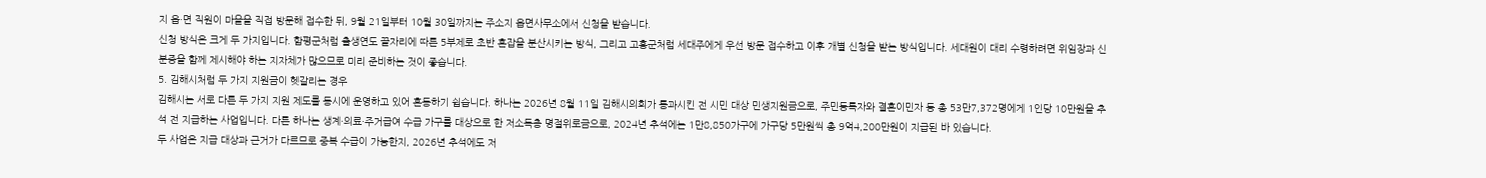지 읍·면 직원이 마을을 직접 방문해 접수한 뒤, 9월 21일부터 10월 30일까지는 주소지 읍면사무소에서 신청을 받습니다.
신청 방식은 크게 두 가지입니다. 함평군처럼 출생연도 끝자리에 따른 5부제로 초반 혼잡을 분산시키는 방식, 그리고 고흥군처럼 세대주에게 우선 방문 접수하고 이후 개별 신청을 받는 방식입니다. 세대원이 대리 수령하려면 위임장과 신분증을 함께 제시해야 하는 지자체가 많으므로 미리 준비하는 것이 좋습니다.
5. 김해시처럼 두 가지 지원금이 헷갈리는 경우
김해시는 서로 다른 두 가지 지원 제도를 동시에 운영하고 있어 혼동하기 쉽습니다. 하나는 2026년 8월 11일 김해시의회가 통과시킨 전 시민 대상 민생지원금으로, 주민등록자와 결혼이민자 등 총 53만7,372명에게 1인당 10만원을 추석 전 지급하는 사업입니다. 다른 하나는 생계·의료·주거급여 수급 가구를 대상으로 한 저소득층 명절위로금으로, 2024년 추석에는 1만8,850가구에 가구당 5만원씩 총 9억4,200만원이 지급된 바 있습니다.
두 사업은 지급 대상과 근거가 다르므로 중복 수급이 가능한지, 2026년 추석에도 저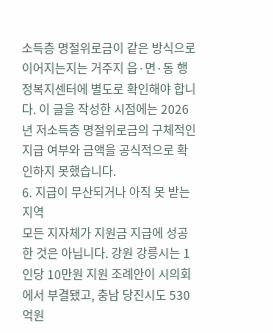소득층 명절위로금이 같은 방식으로 이어지는지는 거주지 읍·면·동 행정복지센터에 별도로 확인해야 합니다. 이 글을 작성한 시점에는 2026년 저소득층 명절위로금의 구체적인 지급 여부와 금액을 공식적으로 확인하지 못했습니다.
6. 지급이 무산되거나 아직 못 받는 지역
모든 지자체가 지원금 지급에 성공한 것은 아닙니다. 강원 강릉시는 1인당 10만원 지원 조례안이 시의회에서 부결됐고, 충남 당진시도 530억원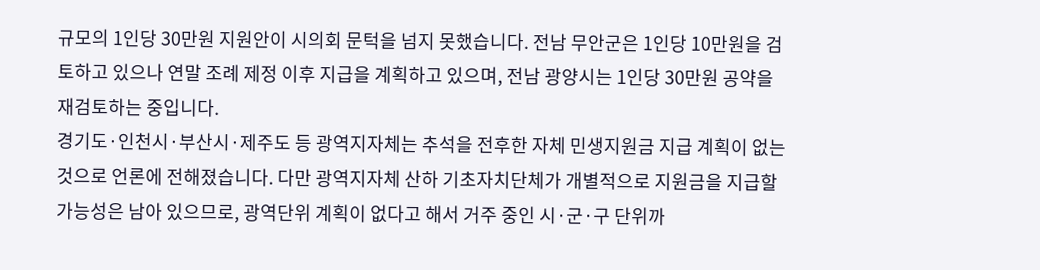규모의 1인당 30만원 지원안이 시의회 문턱을 넘지 못했습니다. 전남 무안군은 1인당 10만원을 검토하고 있으나 연말 조례 제정 이후 지급을 계획하고 있으며, 전남 광양시는 1인당 30만원 공약을 재검토하는 중입니다.
경기도·인천시·부산시·제주도 등 광역지자체는 추석을 전후한 자체 민생지원금 지급 계획이 없는 것으로 언론에 전해졌습니다. 다만 광역지자체 산하 기초자치단체가 개별적으로 지원금을 지급할 가능성은 남아 있으므로, 광역단위 계획이 없다고 해서 거주 중인 시·군·구 단위까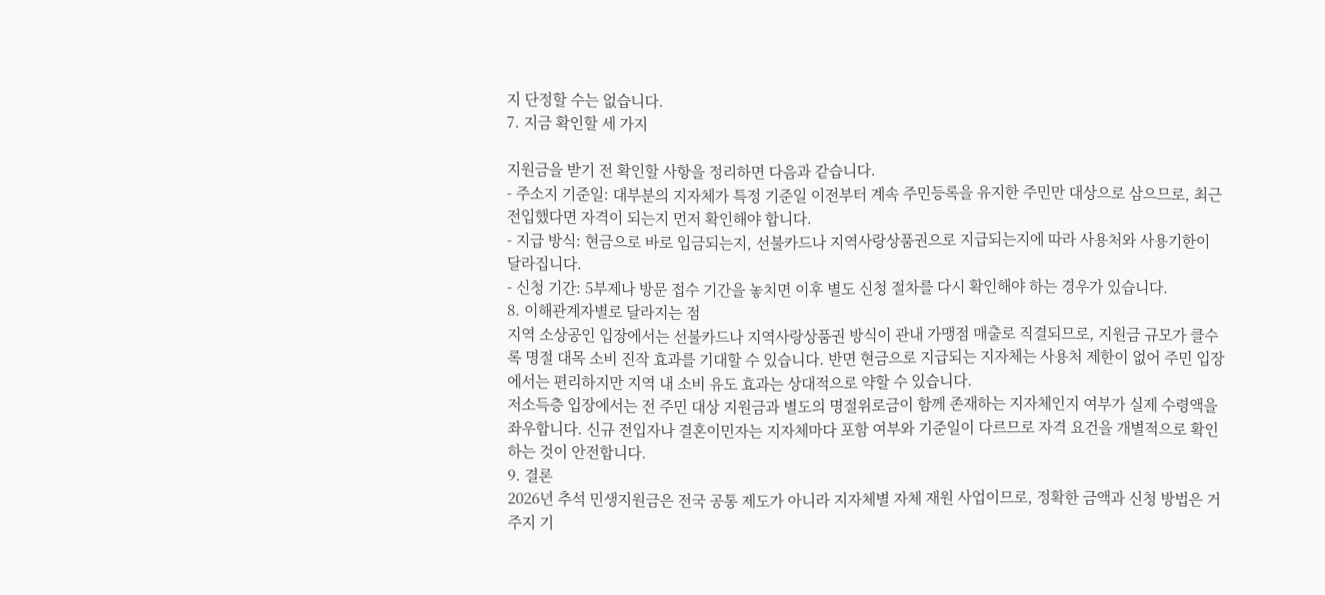지 단정할 수는 없습니다.
7. 지금 확인할 세 가지

지원금을 받기 전 확인할 사항을 정리하면 다음과 같습니다.
- 주소지 기준일: 대부분의 지자체가 특정 기준일 이전부터 계속 주민등록을 유지한 주민만 대상으로 삼으므로, 최근 전입했다면 자격이 되는지 먼저 확인해야 합니다.
- 지급 방식: 현금으로 바로 입금되는지, 선불카드나 지역사랑상품권으로 지급되는지에 따라 사용처와 사용기한이 달라집니다.
- 신청 기간: 5부제나 방문 접수 기간을 놓치면 이후 별도 신청 절차를 다시 확인해야 하는 경우가 있습니다.
8. 이해관계자별로 달라지는 점
지역 소상공인 입장에서는 선불카드나 지역사랑상품권 방식이 관내 가맹점 매출로 직결되므로, 지원금 규모가 클수록 명절 대목 소비 진작 효과를 기대할 수 있습니다. 반면 현금으로 지급되는 지자체는 사용처 제한이 없어 주민 입장에서는 편리하지만 지역 내 소비 유도 효과는 상대적으로 약할 수 있습니다.
저소득층 입장에서는 전 주민 대상 지원금과 별도의 명절위로금이 함께 존재하는 지자체인지 여부가 실제 수령액을 좌우합니다. 신규 전입자나 결혼이민자는 지자체마다 포함 여부와 기준일이 다르므로 자격 요건을 개별적으로 확인하는 것이 안전합니다.
9. 결론
2026년 추석 민생지원금은 전국 공통 제도가 아니라 지자체별 자체 재원 사업이므로, 정확한 금액과 신청 방법은 거주지 기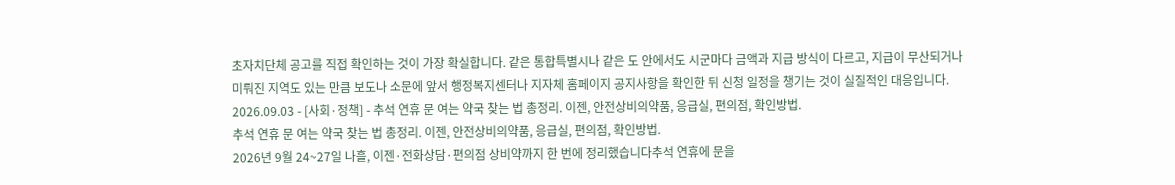초자치단체 공고를 직접 확인하는 것이 가장 확실합니다. 같은 통합특별시나 같은 도 안에서도 시군마다 금액과 지급 방식이 다르고, 지급이 무산되거나 미뤄진 지역도 있는 만큼 보도나 소문에 앞서 행정복지센터나 지자체 홈페이지 공지사항을 확인한 뒤 신청 일정을 챙기는 것이 실질적인 대응입니다.
2026.09.03 - [사회·정책] - 추석 연휴 문 여는 약국 찾는 법 총정리. 이젠, 안전상비의약품, 응급실, 편의점, 확인방법.
추석 연휴 문 여는 약국 찾는 법 총정리. 이젠, 안전상비의약품, 응급실, 편의점, 확인방법.
2026년 9월 24~27일 나흘, 이젠·전화상담·편의점 상비약까지 한 번에 정리했습니다추석 연휴에 문을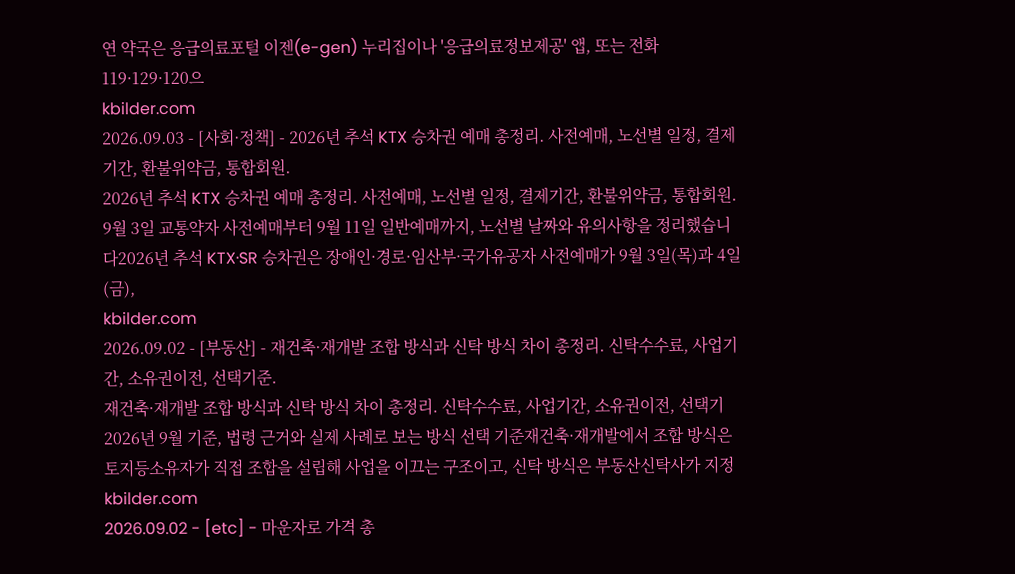연 약국은 응급의료포털 이젠(e-gen) 누리집이나 '응급의료정보제공' 앱, 또는 전화 119·129·120으
kbilder.com
2026.09.03 - [사회·정책] - 2026년 추석 KTX 승차권 예매 총정리. 사전예매, 노선별 일정, 결제기간, 환불위약금, 통합회원.
2026년 추석 KTX 승차권 예매 총정리. 사전예매, 노선별 일정, 결제기간, 환불위약금, 통합회원.
9월 3일 교통약자 사전예매부터 9월 11일 일반예매까지, 노선별 날짜와 유의사항을 정리했습니다2026년 추석 KTX·SR 승차권은 장애인·경로·임산부·국가유공자 사전예매가 9월 3일(목)과 4일(금),
kbilder.com
2026.09.02 - [부동산] - 재건축·재개발 조합 방식과 신탁 방식 차이 총정리. 신탁수수료, 사업기간, 소유권이전, 선택기준.
재건축·재개발 조합 방식과 신탁 방식 차이 총정리. 신탁수수료, 사업기간, 소유권이전, 선택기
2026년 9월 기준, 법령 근거와 실제 사례로 보는 방식 선택 기준재건축·재개발에서 조합 방식은 토지등소유자가 직접 조합을 설립해 사업을 이끄는 구조이고, 신탁 방식은 부동산신탁사가 지정
kbilder.com
2026.09.02 - [etc] - 마운자로 가격 총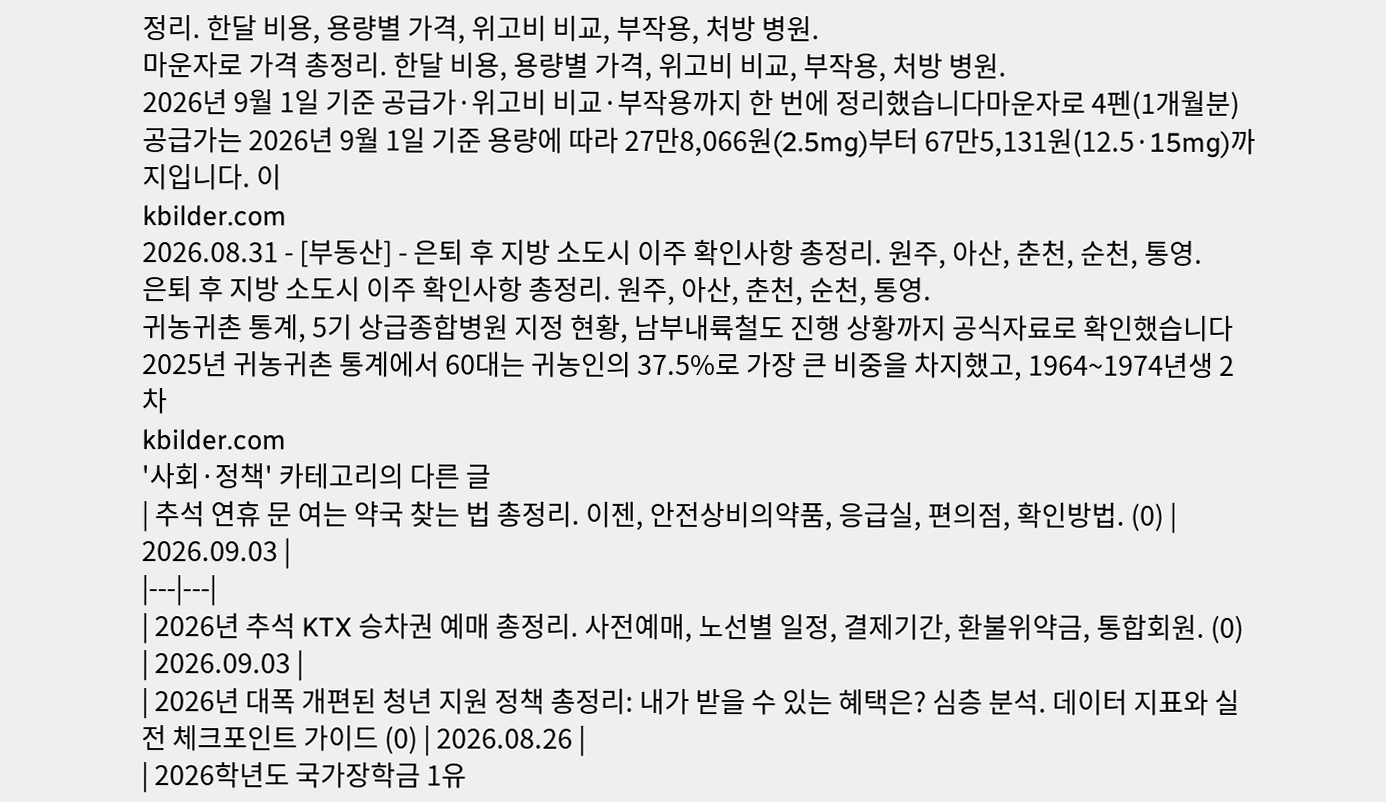정리. 한달 비용, 용량별 가격, 위고비 비교, 부작용, 처방 병원.
마운자로 가격 총정리. 한달 비용, 용량별 가격, 위고비 비교, 부작용, 처방 병원.
2026년 9월 1일 기준 공급가·위고비 비교·부작용까지 한 번에 정리했습니다마운자로 4펜(1개월분) 공급가는 2026년 9월 1일 기준 용량에 따라 27만8,066원(2.5mg)부터 67만5,131원(12.5·15mg)까지입니다. 이
kbilder.com
2026.08.31 - [부동산] - 은퇴 후 지방 소도시 이주 확인사항 총정리. 원주, 아산, 춘천, 순천, 통영.
은퇴 후 지방 소도시 이주 확인사항 총정리. 원주, 아산, 춘천, 순천, 통영.
귀농귀촌 통계, 5기 상급종합병원 지정 현황, 남부내륙철도 진행 상황까지 공식자료로 확인했습니다2025년 귀농귀촌 통계에서 60대는 귀농인의 37.5%로 가장 큰 비중을 차지했고, 1964~1974년생 2차
kbilder.com
'사회·정책' 카테고리의 다른 글
| 추석 연휴 문 여는 약국 찾는 법 총정리. 이젠, 안전상비의약품, 응급실, 편의점, 확인방법. (0) | 2026.09.03 |
|---|---|
| 2026년 추석 KTX 승차권 예매 총정리. 사전예매, 노선별 일정, 결제기간, 환불위약금, 통합회원. (0) | 2026.09.03 |
| 2026년 대폭 개편된 청년 지원 정책 총정리: 내가 받을 수 있는 혜택은? 심층 분석. 데이터 지표와 실전 체크포인트 가이드 (0) | 2026.08.26 |
| 2026학년도 국가장학금 1유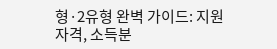형·2유형 완벽 가이드: 지원 자격, 소득분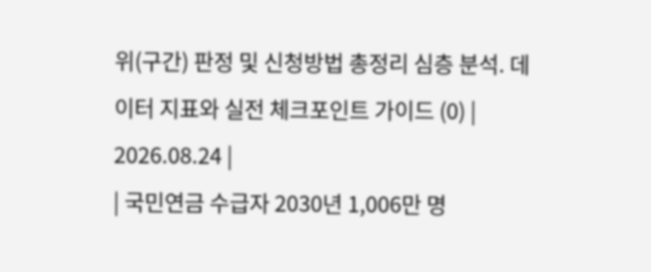위(구간) 판정 및 신청방법 총정리 심층 분석. 데이터 지표와 실전 체크포인트 가이드 (0) | 2026.08.24 |
| 국민연금 수급자 2030년 1,006만 명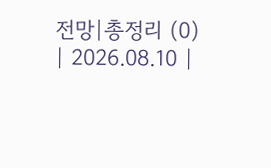전망|총정리 (0) | 2026.08.10 |